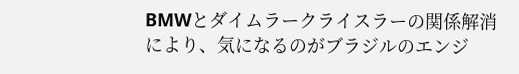BMWとダイムラークライスラーの関係解消により、気になるのがブラジルのエンジ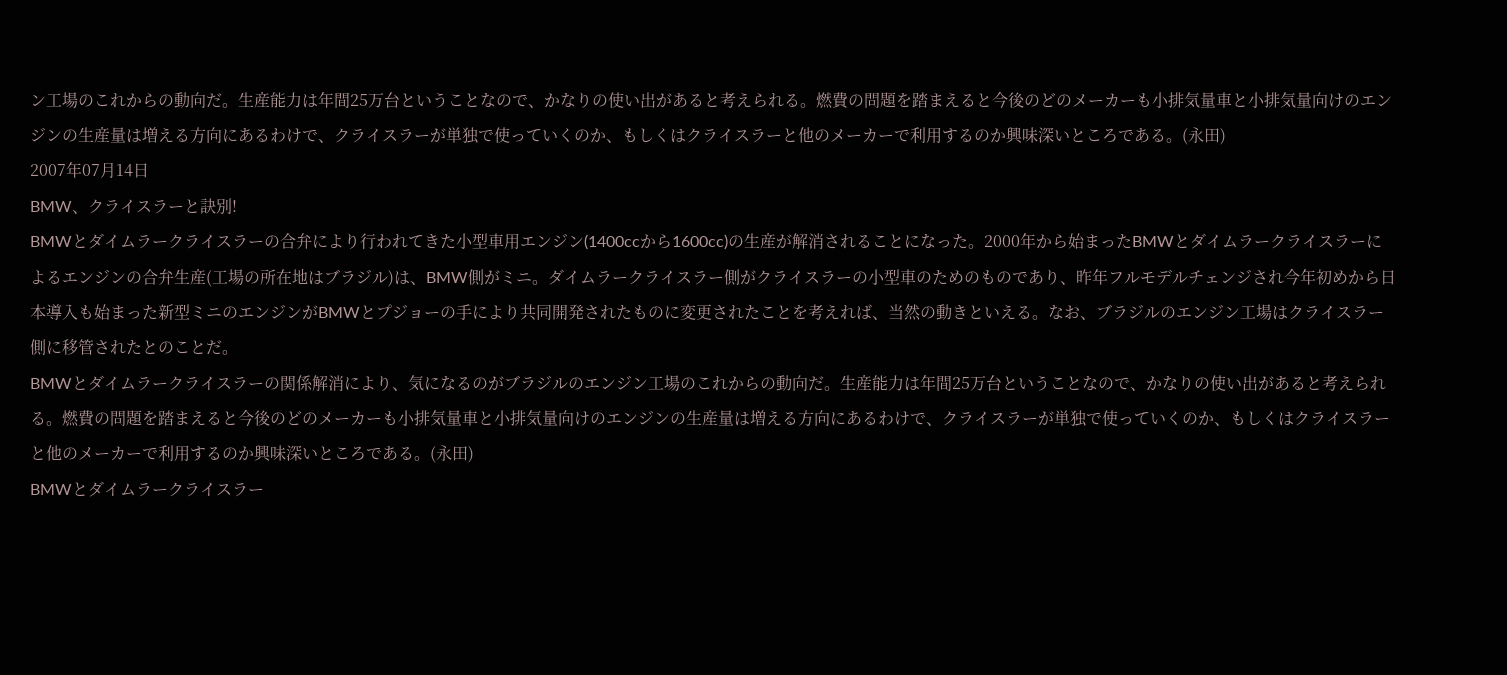ン工場のこれからの動向だ。生産能力は年間25万台ということなので、かなりの使い出があると考えられる。燃費の問題を踏まえると今後のどのメーカーも小排気量車と小排気量向けのエンジンの生産量は増える方向にあるわけで、クライスラーが単独で使っていくのか、もしくはクライスラーと他のメーカーで利用するのか興味深いところである。(永田)
2007年07月14日
BMW、クライスラーと訣別!
BMWとダイムラークライスラーの合弁により行われてきた小型車用エンジン(1400ccから1600cc)の生産が解消されることになった。2000年から始まったBMWとダイムラークライスラーによるエンジンの合弁生産(工場の所在地はブラジル)は、BMW側がミニ。ダイムラークライスラー側がクライスラーの小型車のためのものであり、昨年フルモデルチェンジされ今年初めから日本導入も始まった新型ミニのエンジンがBMWとプジョーの手により共同開発されたものに変更されたことを考えれば、当然の動きといえる。なお、ブラジルのエンジン工場はクライスラー側に移管されたとのことだ。
BMWとダイムラークライスラーの関係解消により、気になるのがブラジルのエンジン工場のこれからの動向だ。生産能力は年間25万台ということなので、かなりの使い出があると考えられる。燃費の問題を踏まえると今後のどのメーカーも小排気量車と小排気量向けのエンジンの生産量は増える方向にあるわけで、クライスラーが単独で使っていくのか、もしくはクライスラーと他のメーカーで利用するのか興味深いところである。(永田)
BMWとダイムラークライスラー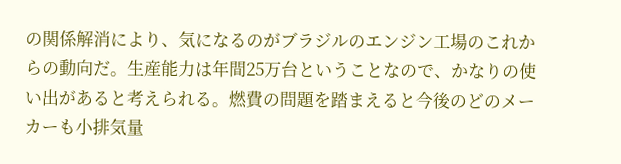の関係解消により、気になるのがブラジルのエンジン工場のこれからの動向だ。生産能力は年間25万台ということなので、かなりの使い出があると考えられる。燃費の問題を踏まえると今後のどのメーカーも小排気量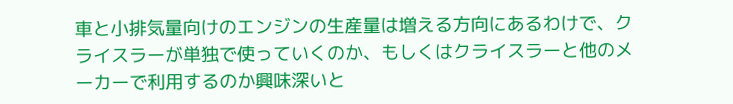車と小排気量向けのエンジンの生産量は増える方向にあるわけで、クライスラーが単独で使っていくのか、もしくはクライスラーと他のメーカーで利用するのか興味深いと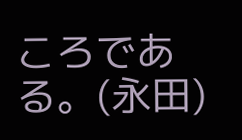ころである。(永田)